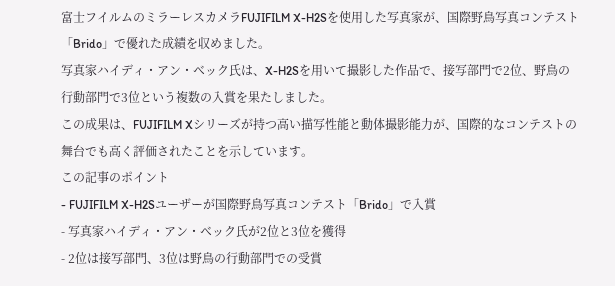富士フイルムのミラーレスカメラFUJIFILM X-H2Sを使用した写真家が、国際野鳥写真コンテスト「Brido」で優れた成績を収めました。
写真家ハイディ・アン・ベック氏は、X-H2Sを用いて撮影した作品で、接写部門で2位、野鳥の行動部門で3位という複数の入賞を果たしました。
この成果は、FUJIFILM Xシリーズが持つ高い描写性能と動体撮影能力が、国際的なコンテストの舞台でも高く評価されたことを示しています。
この記事のポイント
- FUJIFILM X-H2Sユーザーが国際野鳥写真コンテスト「Brido」で入賞
- 写真家ハイディ・アン・ベック氏が2位と3位を獲得
- 2位は接写部門、3位は野鳥の行動部門での受賞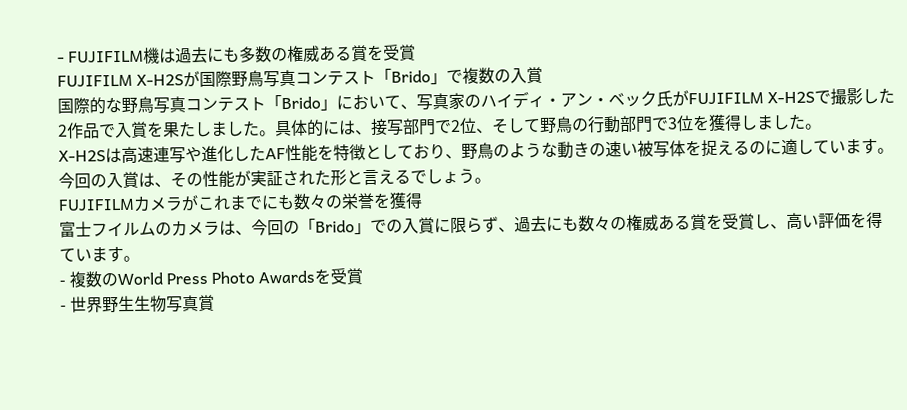- FUJIFILM機は過去にも多数の権威ある賞を受賞
FUJIFILM X-H2Sが国際野鳥写真コンテスト「Brido」で複数の入賞
国際的な野鳥写真コンテスト「Brido」において、写真家のハイディ・アン・ベック氏がFUJIFILM X-H2Sで撮影した2作品で入賞を果たしました。具体的には、接写部門で2位、そして野鳥の行動部門で3位を獲得しました。
X-H2Sは高速連写や進化したAF性能を特徴としており、野鳥のような動きの速い被写体を捉えるのに適しています。今回の入賞は、その性能が実証された形と言えるでしょう。
FUJIFILMカメラがこれまでにも数々の栄誉を獲得
富士フイルムのカメラは、今回の「Brido」での入賞に限らず、過去にも数々の権威ある賞を受賞し、高い評価を得ています。
- 複数のWorld Press Photo Awardsを受賞
- 世界野生生物写真賞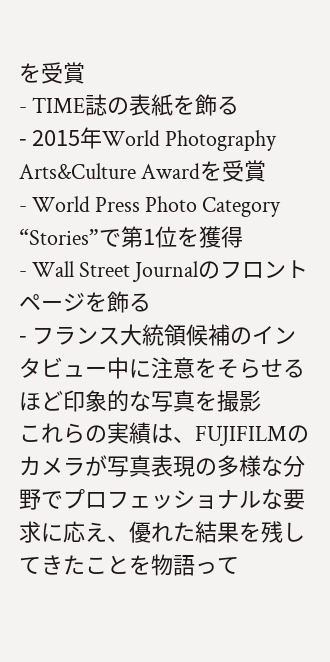を受賞
- TIME誌の表紙を飾る
- 2015年World Photography Arts&Culture Awardを受賞
- World Press Photo Category “Stories”で第1位を獲得
- Wall Street Journalのフロントページを飾る
- フランス大統領候補のインタビュー中に注意をそらせるほど印象的な写真を撮影
これらの実績は、FUJIFILMのカメラが写真表現の多様な分野でプロフェッショナルな要求に応え、優れた結果を残してきたことを物語って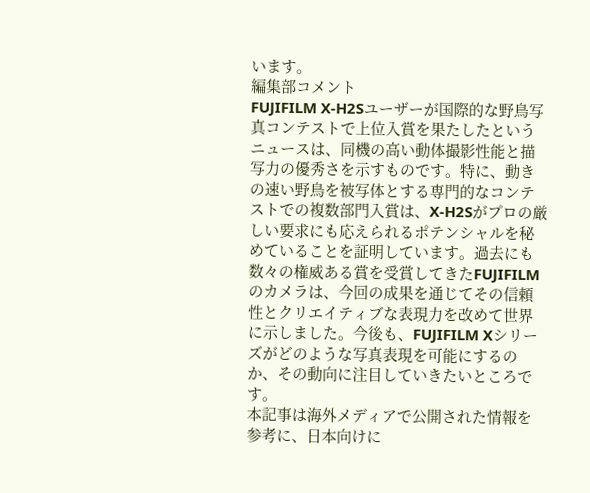います。
編集部コメント
FUJIFILM X-H2Sユーザーが国際的な野鳥写真コンテストで上位入賞を果たしたというニュースは、同機の高い動体撮影性能と描写力の優秀さを示すものです。特に、動きの速い野鳥を被写体とする専門的なコンテストでの複数部門入賞は、X-H2Sがプロの厳しい要求にも応えられるポテンシャルを秘めていることを証明しています。過去にも数々の権威ある賞を受賞してきたFUJIFILMのカメラは、今回の成果を通じてその信頼性とクリエイティブな表現力を改めて世界に示しました。今後も、FUJIFILM Xシリーズがどのような写真表現を可能にするのか、その動向に注目していきたいところです。
本記事は海外メディアで公開された情報を参考に、日本向けに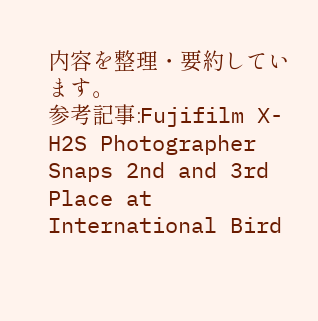内容を整理・要約しています。
参考記事:Fujifilm X-H2S Photographer Snaps 2nd and 3rd Place at International Bird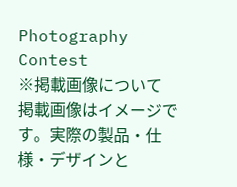Photography Contest
※掲載画像について
掲載画像はイメージです。実際の製品・仕様・デザインと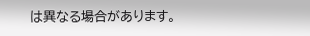は異なる場合があります。